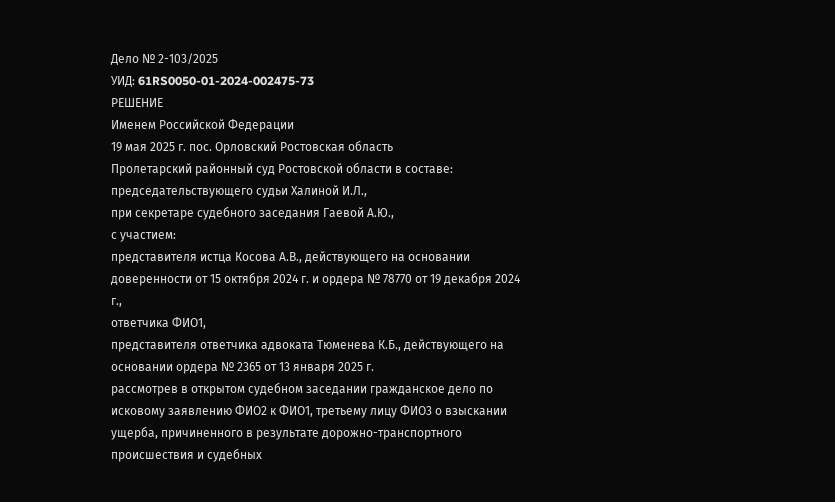Дело № 2-103/2025
УИД: 61RS0050-01-2024-002475-73
РЕШЕНИЕ
Именем Российской Федерации
19 мая 2025 г. пос. Орловский Ростовская область
Пролетарский районный суд Ростовской области в составе:
председательствующего судьи Халиной И.Л.,
при секретаре судебного заседания Гаевой А.Ю.,
с участием:
представителя истца Косова А.В., действующего на основании доверенности от 15 октября 2024 г. и ордера № 78770 от 19 декабря 2024 г.,
ответчика ФИО1,
представителя ответчика адвоката Тюменева К.Б., действующего на основании ордера № 2365 от 13 января 2025 г.
рассмотрев в открытом судебном заседании гражданское дело по исковому заявлению ФИО2 к ФИО1, третьему лицу ФИО3 о взыскании ущерба, причиненного в результате дорожно-транспортного происшествия и судебных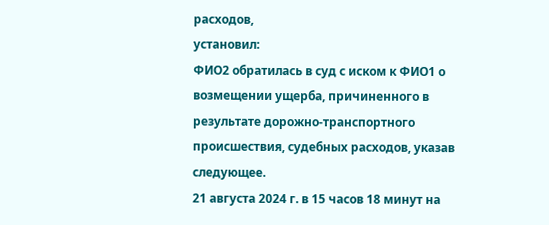расходов,
установил:
ФИО2 обратилась в суд с иском к ФИО1 о возмещении ущерба, причиненного в результате дорожно-транспортного происшествия, судебных расходов, указав следующее.
21 августа 2024 г. в 15 часов 18 минут на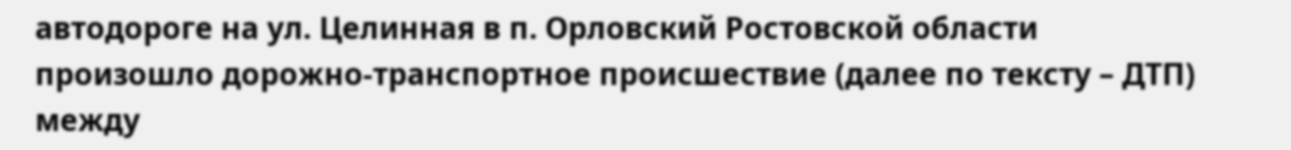автодороге на ул. Целинная в п. Орловский Ростовской области произошло дорожно-транспортное происшествие (далее по тексту – ДТП) между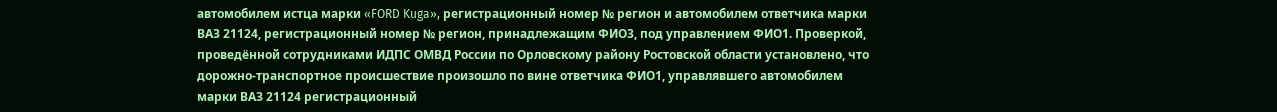автомобилем истца марки «FORD Kuga», регистрационный номер № регион и автомобилем ответчика марки ВАЗ 21124, регистрационный номер № регион, принадлежащим ФИО3, под управлением ФИО1. Проверкой, проведённой сотрудниками ИДПС ОМВД России по Орловскому району Ростовской области установлено, что дорожно-транспортное происшествие произошло по вине ответчика ФИО1, управлявшего автомобилем марки ВАЗ 21124 регистрационный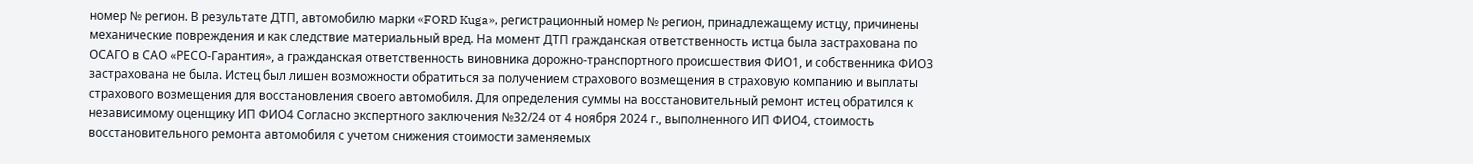номер № регион. В результате ДТП, автомобилю марки «FORD Kuga», регистрационный номер № регион, принадлежащему истцу, причинены механические повреждения и как следствие материальный вред. На момент ДТП гражданская ответственность истца была застрахована по ОСАГО в САО «РЕСО-Гарантия», а гражданская ответственность виновника дорожно-транспортного происшествия ФИО1, и собственника ФИО3 застрахована не была. Истец был лишен возможности обратиться за получением страхового возмещения в страховую компанию и выплаты страхового возмещения для восстановления своего автомобиля. Для определения суммы на восстановительный ремонт истец обратился к независимому оценщику ИП ФИО4 Согласно экспертного заключения №32/24 от 4 ноября 2024 г., выполненного ИП ФИО4, стоимость восстановительного ремонта автомобиля с учетом снижения стоимости заменяемых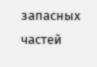запасных частей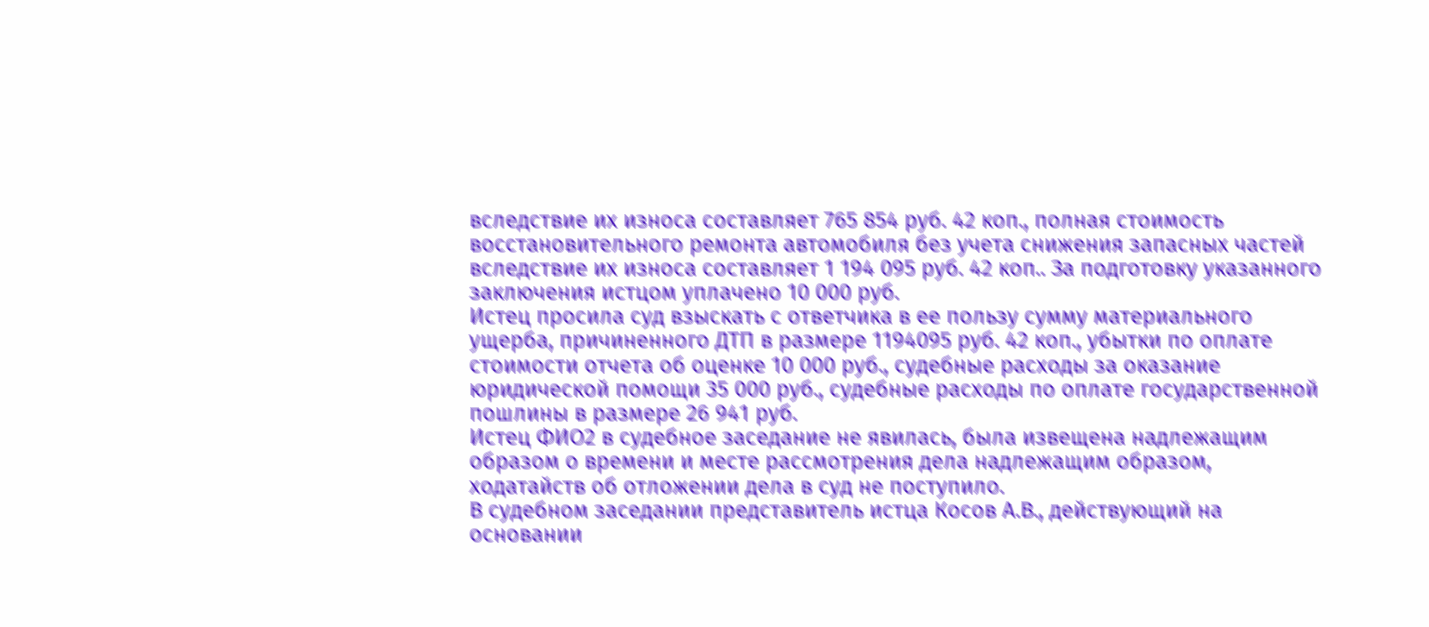вследствие их износа составляет 765 854 руб. 42 коп., полная стоимость восстановительного ремонта автомобиля без учета снижения запасных частей вследствие их износа составляет 1 194 095 руб. 42 коп.. За подготовку указанного заключения истцом уплачено 10 000 руб.
Истец просила суд взыскать с ответчика в ее пользу сумму материального ущерба, причиненного ДТП в размере 1194095 руб. 42 коп., убытки по оплате стоимости отчета об оценке 10 000 руб., судебные расходы за оказание юридической помощи 35 000 руб., судебные расходы по оплате государственной пошлины в размере 26 941 руб.
Истец ФИО2 в судебное заседание не явилась, была извещена надлежащим образом о времени и месте рассмотрения дела надлежащим образом, ходатайств об отложении дела в суд не поступило.
В судебном заседании представитель истца Косов А.В., действующий на основании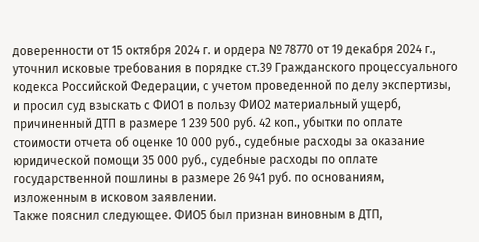доверенности от 15 октября 2024 г. и ордера № 78770 от 19 декабря 2024 г., уточнил исковые требования в порядке ст.39 Гражданского процессуального кодекса Российской Федерации, с учетом проведенной по делу экспертизы, и просил суд взыскать с ФИО1 в пользу ФИО2 материальный ущерб, причиненный ДТП в размере 1 239 500 руб. 42 коп., убытки по оплате стоимости отчета об оценке 10 000 руб., судебные расходы за оказание юридической помощи 35 000 руб., судебные расходы по оплате государственной пошлины в размере 26 941 руб. по основаниям, изложенным в исковом заявлении.
Также пояснил следующее. ФИО5 был признан виновным в ДТП,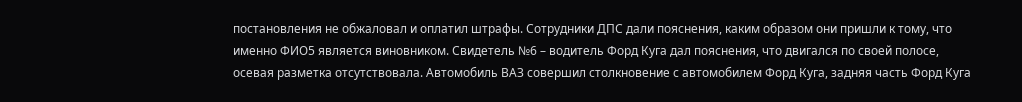постановления не обжаловал и оплатил штрафы. Сотрудники ДПС дали пояснения, каким образом они пришли к тому, что именно ФИО5 является виновником. Свидетель №6 – водитель Форд Куга дал пояснения, что двигался по своей полосе, осевая разметка отсутствовала. Автомобиль ВАЗ совершил столкновение с автомобилем Форд Куга, задняя часть Форд Куга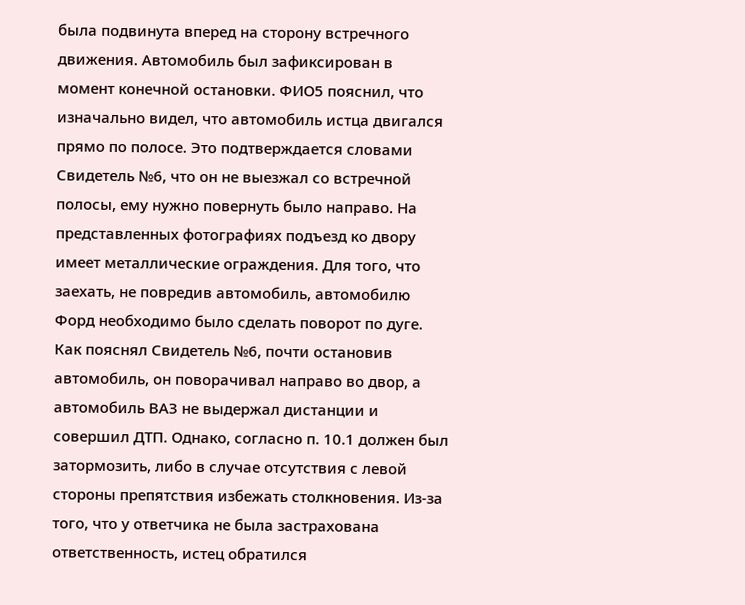была подвинута вперед на сторону встречного движения. Автомобиль был зафиксирован в момент конечной остановки. ФИО5 пояснил, что изначально видел, что автомобиль истца двигался прямо по полосе. Это подтверждается словами Свидетель №6, что он не выезжал со встречной полосы, ему нужно повернуть было направо. На представленных фотографиях подъезд ко двору имеет металлические ограждения. Для того, что заехать, не повредив автомобиль, автомобилю Форд необходимо было сделать поворот по дуге. Как пояснял Свидетель №6, почти остановив автомобиль, он поворачивал направо во двор, а автомобиль ВАЗ не выдержал дистанции и совершил ДТП. Однако, согласно п. 10.1 должен был затормозить, либо в случае отсутствия с левой стороны препятствия избежать столкновения. Из-за того, что у ответчика не была застрахована ответственность, истец обратился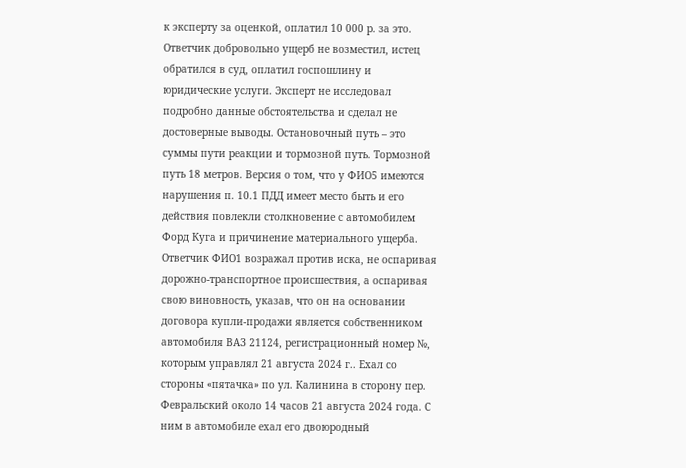к эксперту за оценкой, оплатил 10 000 р. за это. Ответчик добровольно ущерб не возместил, истец обратился в суд, оплатил госпошлину и юридические услуги. Эксперт не исследовал подробно данные обстоятельства и сделал не достоверные выводы. Остановочный путь – это суммы пути реакции и тормозной путь. Тормозной путь 18 метров. Версия о том, что у ФИО5 имеются нарушения п. 10.1 ПДД имеет место быть и его действия повлекли столкновение с автомобилем Форд Куга и причинение материального ущерба.
Ответчик ФИО1 возражал против иска, не оспаривая дорожно-транспортное происшествия, а оспаривая свою виновность, указав, что он на основании договора купли-продажи является собственником автомобиля ВАЗ 21124, регистрационный номер №, которым управлял 21 августа 2024 г.. Ехал со стороны «пятачка» по ул. Калинина в сторону пер. Февральский около 14 часов 21 августа 2024 года. С ним в автомобиле ехал его двоюродный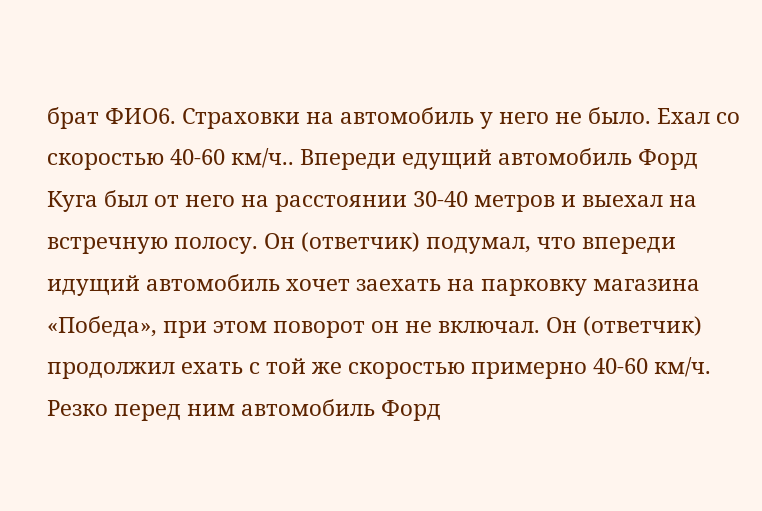брат ФИО6. Страховки на автомобиль у него не было. Ехал со скоростью 40-60 км/ч.. Впереди едущий автомобиль Форд Куга был от него на расстоянии 30-40 метров и выехал на встречную полосу. Он (ответчик) подумал, что впереди идущий автомобиль хочет заехать на парковку магазина «Победа», при этом поворот он не включал. Он (ответчик) продолжил ехать с той же скоростью примерно 40-60 км/ч. Резко перед ним автомобиль Форд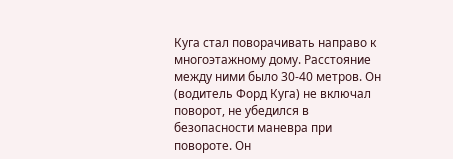Куга стал поворачивать направо к многоэтажному дому. Расстояние между ними было 30-40 метров. Он (водитель Форд Куга) не включал поворот, не убедился в безопасности маневра при повороте. Он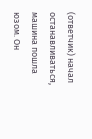(ответчик) начал останавливаться, машина пошла юзом. Он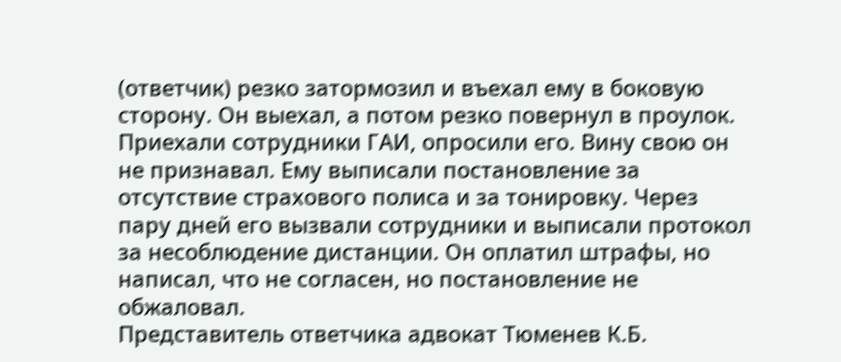(ответчик) резко затормозил и въехал ему в боковую сторону. Он выехал, а потом резко повернул в проулок. Приехали сотрудники ГАИ, опросили его. Вину свою он не признавал. Ему выписали постановление за отсутствие страхового полиса и за тонировку. Через пару дней его вызвали сотрудники и выписали протокол за несоблюдение дистанции. Он оплатил штрафы, но написал, что не согласен, но постановление не обжаловал.
Представитель ответчика адвокат Тюменев К.Б.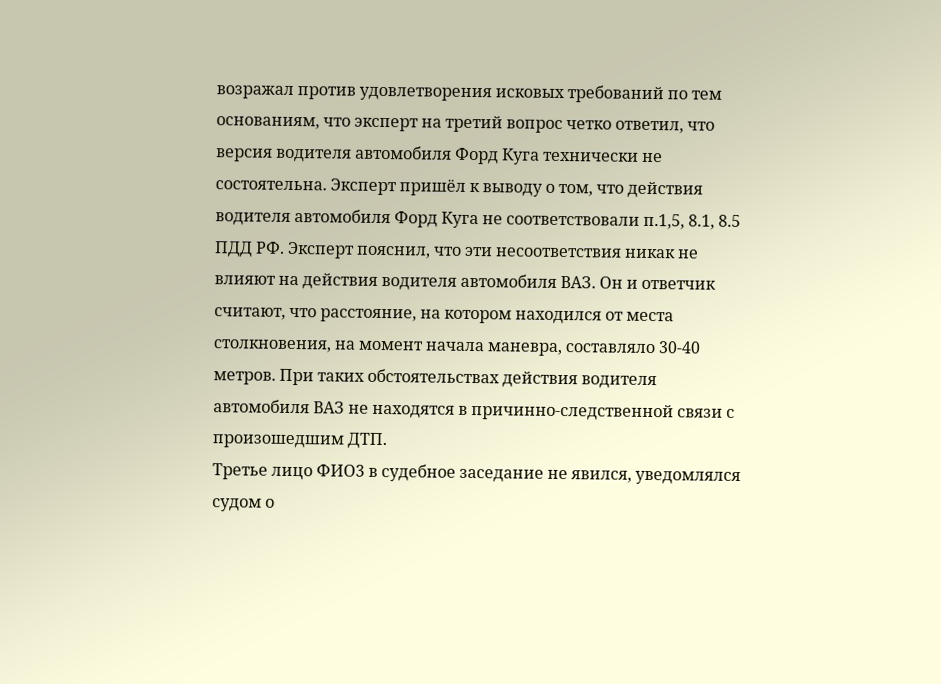возражал против удовлетворения исковых требований по тем основаниям, что эксперт на третий вопрос четко ответил, что версия водителя автомобиля Форд Куга технически не состоятельна. Эксперт пришёл к выводу о том, что действия водителя автомобиля Форд Куга не соответствовали п.1,5, 8.1, 8.5 ПДД РФ. Эксперт пояснил, что эти несоответствия никак не влияют на действия водителя автомобиля ВАЗ. Он и ответчик считают, что расстояние, на котором находился от места столкновения, на момент начала маневра, составляло 30-40 метров. При таких обстоятельствах действия водителя автомобиля ВАЗ не находятся в причинно-следственной связи с произошедшим ДТП.
Третье лицо ФИО3 в судебное заседание не явился, уведомлялся судом о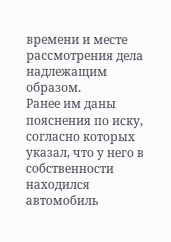времени и месте рассмотрения дела надлежащим образом.
Ранее им даны пояснения по иску, согласно которых указал, что у него в собственности находился автомобиль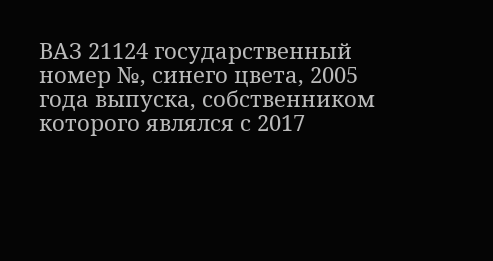ВАЗ 21124 государственный номер №, синего цвета, 2005 года выпуска, собственником которого являлся с 2017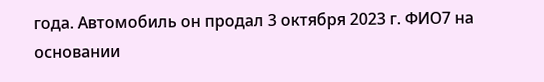года. Автомобиль он продал 3 октября 2023 г. ФИО7 на основании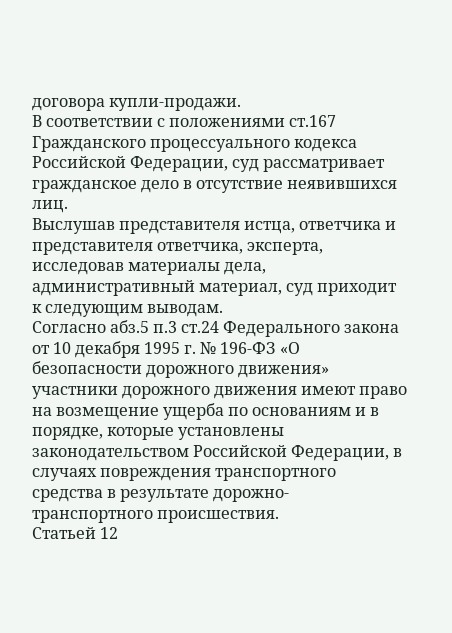договора купли-продажи.
В соответствии с положениями ст.167 Гражданского процессуального кодекса Российской Федерации, суд рассматривает гражданское дело в отсутствие неявившихся лиц.
Выслушав представителя истца, ответчика и представителя ответчика, эксперта, исследовав материалы дела, административный материал, суд приходит к следующим выводам.
Согласно абз.5 п.3 ст.24 Федерального закона от 10 декабря 1995 г. № 196-ФЗ «О безопасности дорожного движения» участники дорожного движения имеют право на возмещение ущерба по основаниям и в порядке, которые установлены законодательством Российской Федерации, в случаях повреждения транспортного средства в результате дорожно-транспортного происшествия.
Статьей 12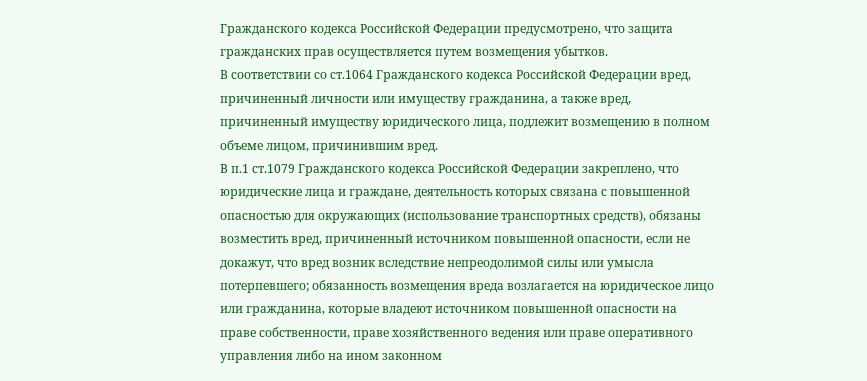Гражданского кодекса Российской Федерации предусмотрено, что защита гражданских прав осуществляется путем возмещения убытков.
В соответствии со ст.1064 Гражданского кодекса Российской Федерации вред, причиненный личности или имуществу гражданина, а также вред, причиненный имуществу юридического лица, подлежит возмещению в полном объеме лицом, причинившим вред.
В п.1 ст.1079 Гражданского кодекса Российской Федерации закреплено, что юридические лица и граждане, деятельность которых связана с повышенной опасностью для окружающих (использование транспортных средств), обязаны возместить вред, причиненный источником повышенной опасности, если не докажут, что вред возник вследствие непреодолимой силы или умысла потерпевшего; обязанность возмещения вреда возлагается на юридическое лицо или гражданина, которые владеют источником повышенной опасности на праве собственности, праве хозяйственного ведения или праве оперативного управления либо на ином законном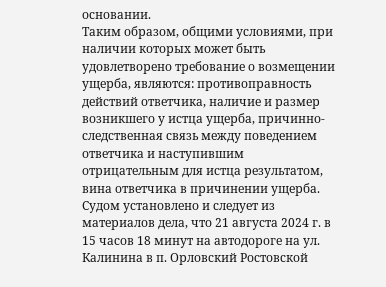основании.
Таким образом, общими условиями, при наличии которых может быть удовлетворено требование о возмещении ущерба, являются: противоправность действий ответчика, наличие и размер возникшего у истца ущерба, причинно-следственная связь между поведением ответчика и наступившим отрицательным для истца результатом, вина ответчика в причинении ущерба.
Судом установлено и следует из материалов дела, что 21 августа 2024 г. в 15 часов 18 минут на автодороге на ул. Калинина в п. Орловский Ростовской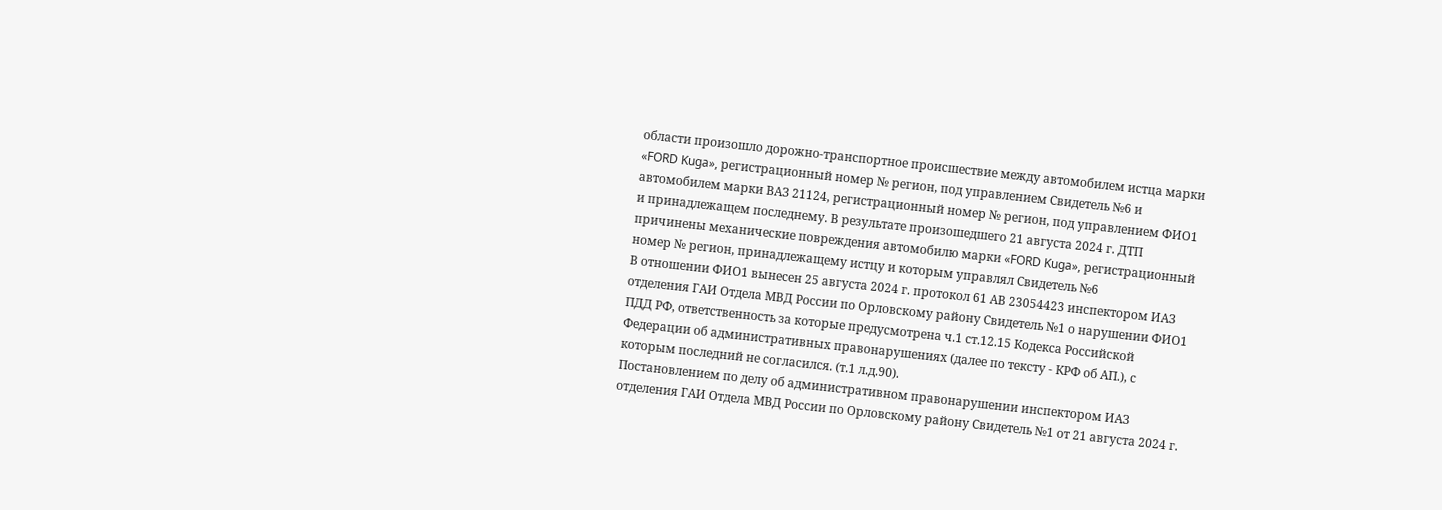области произошло дорожно-транспортное происшествие между автомобилем истца марки «FORD Kuga», регистрационный номер № регион, под управлением Свидетель №6 и автомобилем марки ВАЗ 21124, регистрационный номер № регион, под управлением ФИО1 и принадлежащем последнему. В результате произошедшего 21 августа 2024 г. ДТП причинены механические повреждения автомобилю марки «FORD Kuga», регистрационный номер № регион, принадлежащему истцу и которым управлял Свидетель №6
В отношении ФИО1 вынесен 25 августа 2024 г. протокол 61 АВ 23054423 инспектором ИАЗ отделения ГАИ Отдела МВД России по Орловскому району Свидетель №1 о нарушении ФИО1 ПДД РФ, ответственность за которые предусмотрена ч.1 ст.12.15 Кодекса Российской Федерации об административных правонарушениях (далее по тексту - КРФ об АП.), с которым последний не согласился. (т.1 л.д.90).
Постановлением по делу об административном правонарушении инспектором ИАЗ отделения ГАИ Отдела МВД России по Орловскому району Свидетель №1 от 21 августа 2024 г.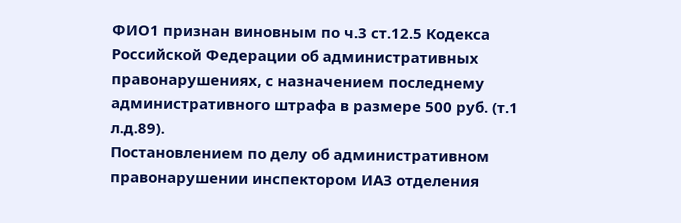ФИО1 признан виновным по ч.3 ст.12.5 Кодекса Российской Федерации об административных правонарушениях, с назначением последнему административного штрафа в размере 500 руб. (т.1 л.д.89).
Постановлением по делу об административном правонарушении инспектором ИАЗ отделения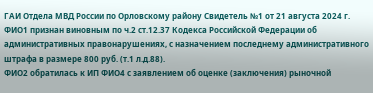ГАИ Отдела МВД России по Орловскому району Свидетель №1 от 21 августа 2024 г. ФИО1 признан виновным по ч.2 ст.12.37 Кодекса Российской Федерации об административных правонарушениях, с назначением последнему административного штрафа в размере 800 руб. (т.1 л.д.88).
ФИО2 обратилась к ИП ФИО4 с заявлением об оценке (заключения) рыночной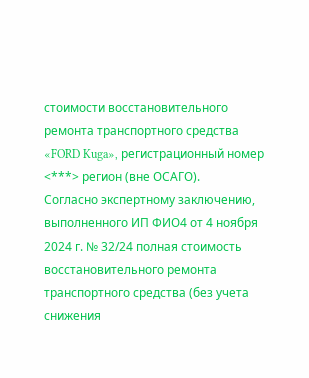стоимости восстановительного ремонта транспортного средства «FORD Kuga», регистрационный номер <***> регион (вне ОСАГО).
Согласно экспертному заключению, выполненного ИП ФИО4 от 4 ноября 2024 г. № 32/24 полная стоимость восстановительного ремонта транспортного средства (без учета снижения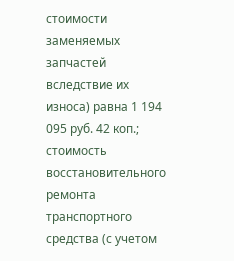стоимости заменяемых запчастей вследствие их износа) равна 1 194 095 руб. 42 коп.; стоимость восстановительного ремонта транспортного средства (с учетом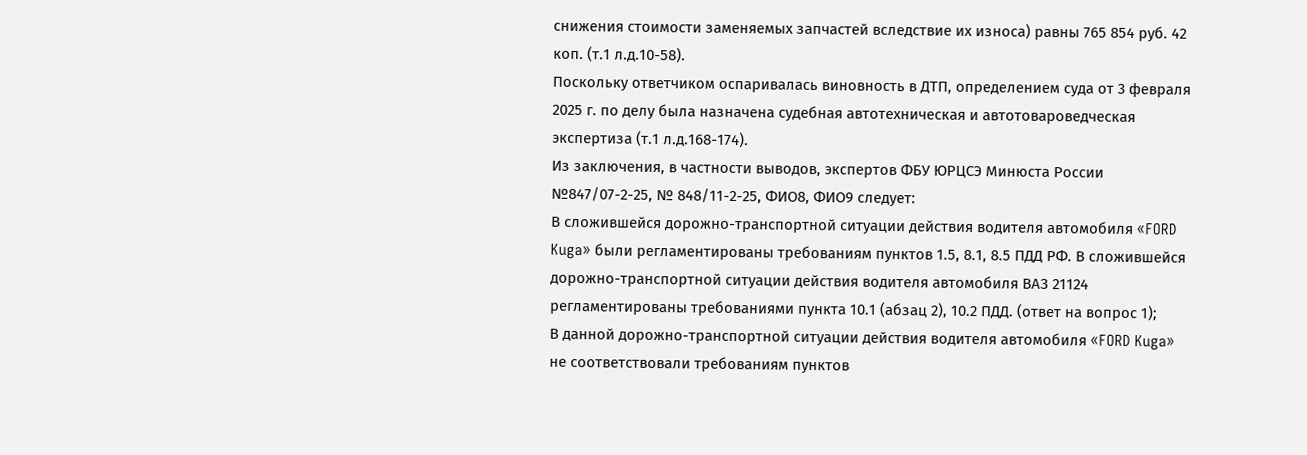снижения стоимости заменяемых запчастей вследствие их износа) равны 765 854 руб. 42 коп. (т.1 л.д.10-58).
Поскольку ответчиком оспаривалась виновность в ДТП, определением суда от 3 февраля 2025 г. по делу была назначена судебная автотехническая и автотовароведческая экспертиза (т.1 л.д.168-174).
Из заключения, в частности выводов, экспертов ФБУ ЮРЦСЭ Минюста России №847/07-2-25, № 848/11-2-25, ФИО8, ФИО9 следует:
В сложившейся дорожно-транспортной ситуации действия водителя автомобиля «FORD Kuga» были регламентированы требованиям пунктов 1.5, 8.1, 8.5 ПДД РФ. В сложившейся дорожно-транспортной ситуации действия водителя автомобиля ВАЗ 21124 регламентированы требованиями пункта 10.1 (абзац 2), 10.2 ПДД. (ответ на вопрос 1);
В данной дорожно-транспортной ситуации действия водителя автомобиля «FORD Kuga» не соответствовали требованиям пунктов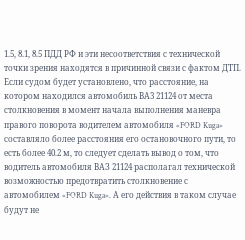1.5, 8.1, 8.5 ПДД РФ и эти несоответствия с технической точки зрения находятся в причинной связи с фактом ДТП.
Если судом будет установлено, что расстояние, на котором находился автомобиль ВА3 21124 от места столкновения в момент начала выполнения маневра правого поворота водителем автомобиля «FORD Kuga» составляло более расстояния его остановочного пути, то есть более 40.2 м, то следует сделать вывод о том, что водитель автомобиля ВАЗ 21124 располагал технической возможностью предотвратить столкновение с автомобилем «FORD Kuga». А его действия в таком случае будут не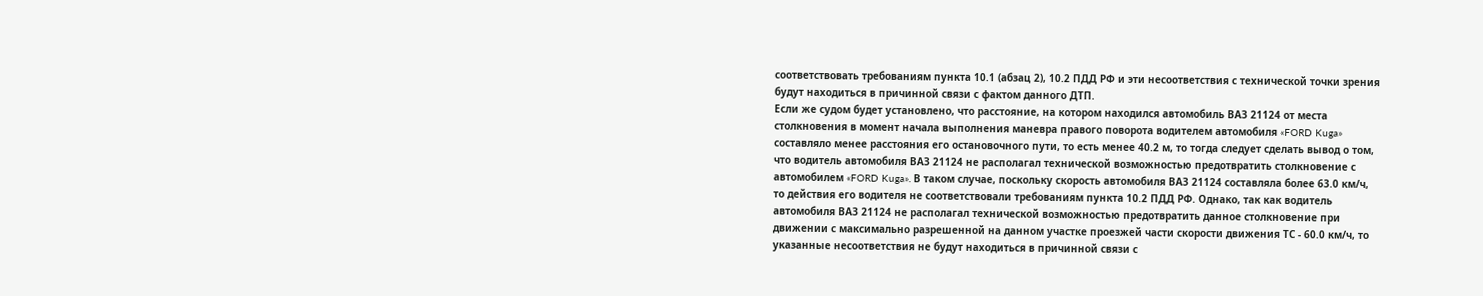соответствовать требованиям пункта 10.1 (абзац 2), 10.2 ПДД РФ и эти несоответствия с технической точки зрения будут находиться в причинной связи с фактом данного ДТП.
Если же судом будет установлено, что расстояние, на котором находился автомобиль ВАЗ 21124 от места столкновения в момент начала выполнения маневра правого поворота водителем автомобиля «FORD Kuga» составляло менее расстояния его остановочного пути, то есть менее 40.2 м, то тогда следует сделать вывод о том, что водитель автомобиля ВАЗ 21124 не располагал технической возможностью предотвратить столкновение с автомобилем «FORD Kuga». В таком случае, поскольку скорость автомобиля ВАЗ 21124 составляла более 63.0 км/ч, то действия его водителя не соответствовали требованиям пункта 10.2 ПДД РФ. Однако, так как водитель автомобиля ВАЗ 21124 не располагал технической возможностью предотвратить данное столкновение при движении с максимально разрешенной на данном участке проезжей части скорости движения ТС - 60.0 км/ч, то указанные несоответствия не будут находиться в причинной связи с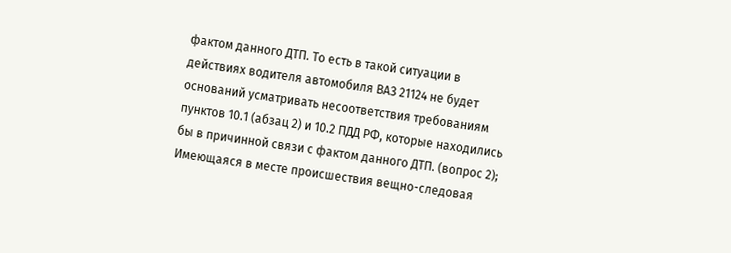фактом данного ДТП. То есть в такой ситуации в действиях водителя автомобиля ВАЗ 21124 не будет оснований усматривать несоответствия требованиям пунктов 10.1 (абзац 2) и 10.2 ПДД РФ, которые находились бы в причинной связи с фактом данного ДТП. (вопрос 2);
Имеющаяся в месте происшествия вещно-следовая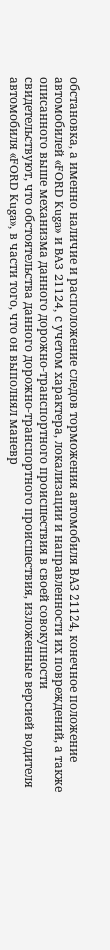обстановка, а именно наличие и расположение следов торможения автомобиля ВАЗ 21124, конечное положение автомобилей «FORD Kuga» и BA3 21124, с учетом характера, локализации и направленности их повреждений, а также описанного выше механизма данного дорожно-транспортного происшествия в своей совокупности свидетельствуют, что обстоятельства данного дорожно-транспортного происшествия, изложенные версией водителя автомобиля «FORD Kuga», в части того, что он выполнял маневр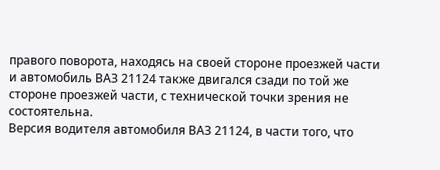правого поворота, находясь на своей стороне проезжей части и автомобиль ВАЗ 21124 также двигался сзади по той же стороне проезжей части, с технической точки зрения не состоятельна.
Версия водителя автомобиля ВАЗ 21124, в части того, что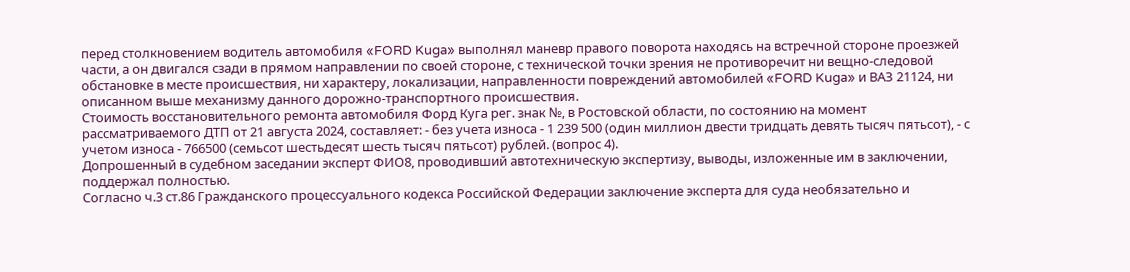перед столкновением водитель автомобиля «FORD Kuga» выполнял маневр правого поворота находясь на встречной стороне проезжей части, а он двигался сзади в прямом направлении по своей стороне, с технической точки зрения не противоречит ни вещно-следовой обстановке в месте происшествия, ни характеру, локализации, направленности повреждений автомобилей «FORD Kuga» и ВАЗ 21124, ни описанном выше механизму данного дорожно-транспортного происшествия.
Стоимость восстановительного ремонта автомобиля Форд Куга рег. знак №, в Ростовской области, по состоянию на момент рассматриваемого ДТП от 21 августа 2024, составляет: - без учета износа - 1 239 500 (один миллион двести тридцать девять тысяч пятьсот), - с учетом износа - 766500 (семьсот шестьдесят шесть тысяч пятьсот) рублей. (вопрос 4).
Допрошенный в судебном заседании эксперт ФИО8, проводивший автотехническую экспертизу, выводы, изложенные им в заключении, поддержал полностью.
Согласно ч.3 ст.86 Гражданского процессуального кодекса Российской Федерации заключение эксперта для суда необязательно и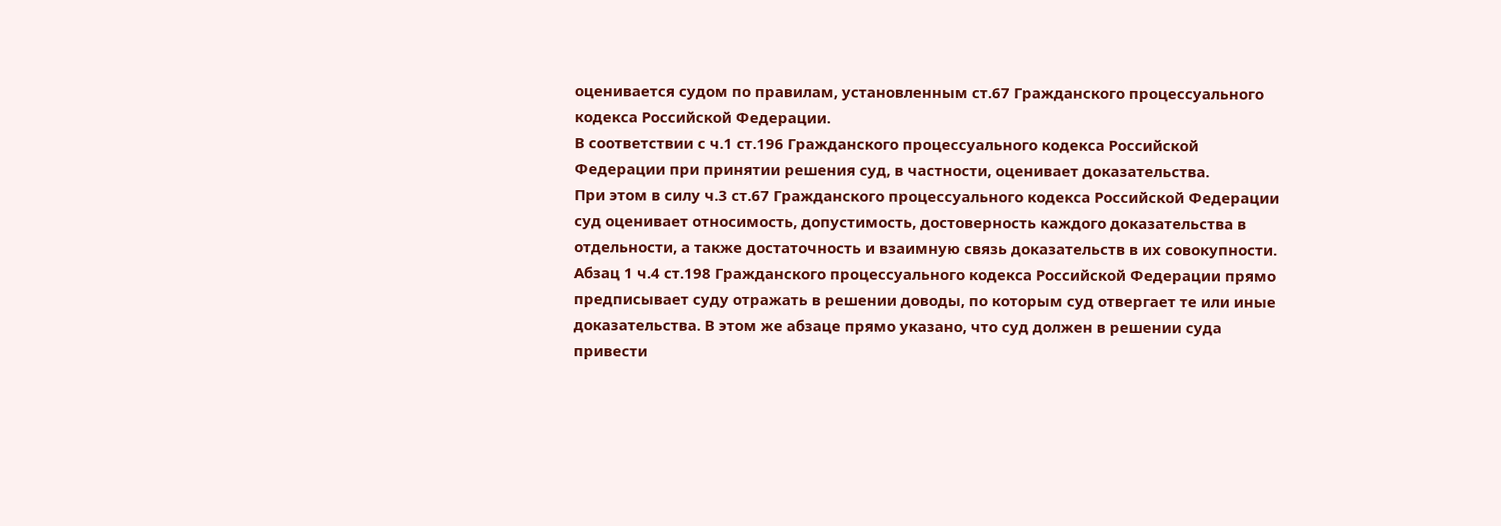оценивается судом по правилам, установленным ст.67 Гражданского процессуального кодекса Российской Федерации.
В соответствии с ч.1 ст.196 Гражданского процессуального кодекса Российской Федерации при принятии решения суд, в частности, оценивает доказательства.
При этом в силу ч.3 ст.67 Гражданского процессуального кодекса Российской Федерации суд оценивает относимость, допустимость, достоверность каждого доказательства в отдельности, а также достаточность и взаимную связь доказательств в их совокупности. Абзац 1 ч.4 ст.198 Гражданского процессуального кодекса Российской Федерации прямо предписывает суду отражать в решении доводы, по которым суд отвергает те или иные доказательства. В этом же абзаце прямо указано, что суд должен в решении суда привести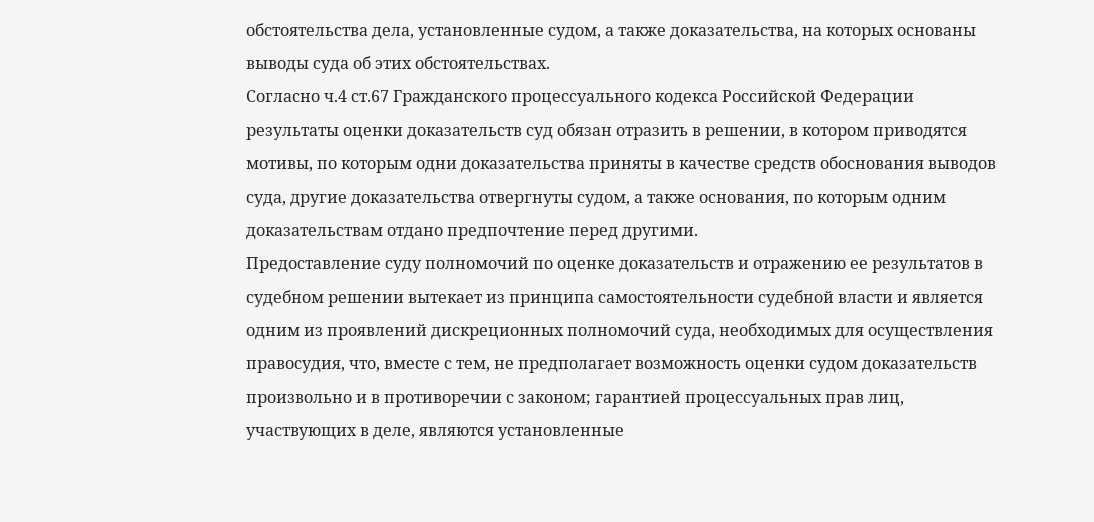обстоятельства дела, установленные судом, а также доказательства, на которых основаны выводы суда об этих обстоятельствах.
Согласно ч.4 ст.67 Гражданского процессуального кодекса Российской Федерации результаты оценки доказательств суд обязан отразить в решении, в котором приводятся мотивы, по которым одни доказательства приняты в качестве средств обоснования выводов суда, другие доказательства отвергнуты судом, а также основания, по которым одним доказательствам отдано предпочтение перед другими.
Предоставление суду полномочий по оценке доказательств и отражению ее результатов в судебном решении вытекает из принципа самостоятельности судебной власти и является одним из проявлений дискреционных полномочий суда, необходимых для осуществления правосудия, что, вместе с тем, не предполагает возможность оценки судом доказательств произвольно и в противоречии с законом; гарантией процессуальных прав лиц, участвующих в деле, являются установленные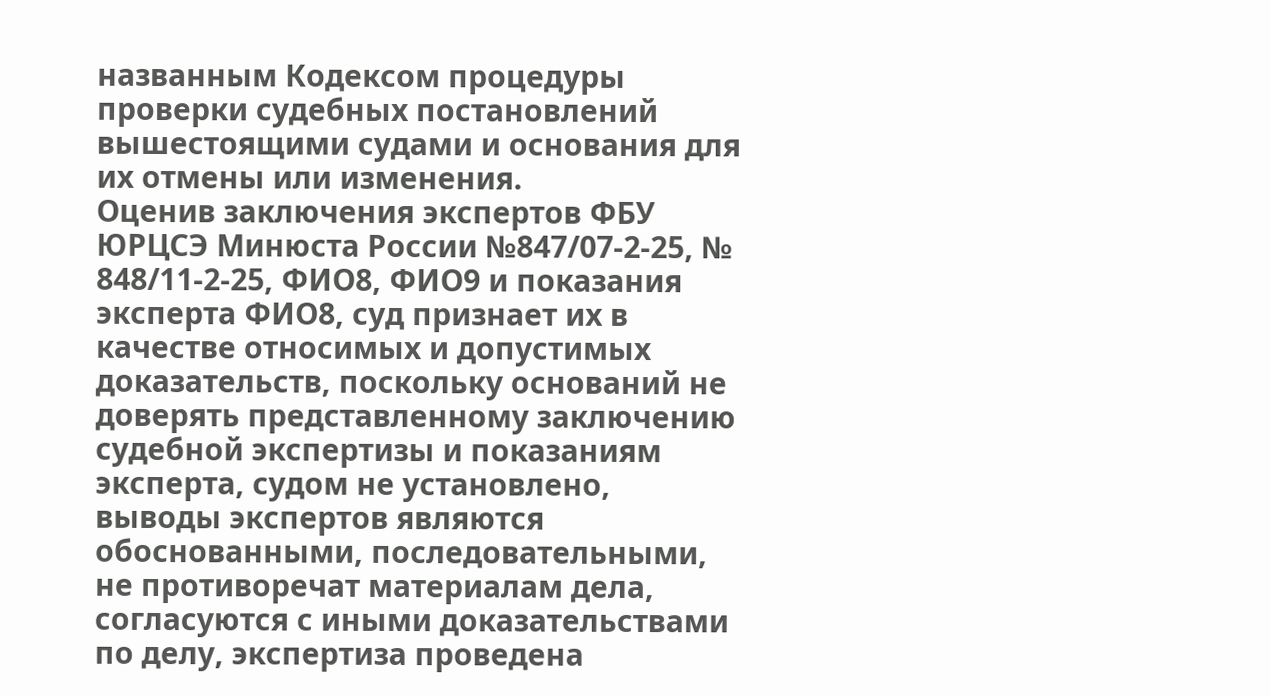названным Кодексом процедуры проверки судебных постановлений вышестоящими судами и основания для их отмены или изменения.
Оценив заключения экспертов ФБУ ЮРЦСЭ Минюста России №847/07-2-25, № 848/11-2-25, ФИО8, ФИО9 и показания эксперта ФИО8, суд признает их в качестве относимых и допустимых доказательств, поскольку оснований не доверять представленному заключению судебной экспертизы и показаниям эксперта, судом не установлено, выводы экспертов являются обоснованными, последовательными, не противоречат материалам дела, согласуются с иными доказательствами по делу, экспертиза проведена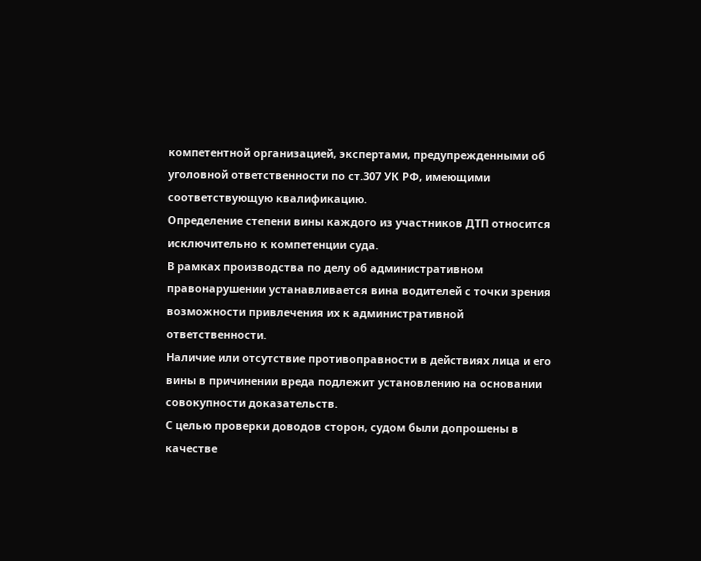компетентной организацией, экспертами, предупрежденными об уголовной ответственности по ст.307 УК РФ, имеющими соответствующую квалификацию.
Определение степени вины каждого из участников ДТП относится исключительно к компетенции суда.
В рамках производства по делу об административном правонарушении устанавливается вина водителей с точки зрения возможности привлечения их к административной ответственности.
Наличие или отсутствие противоправности в действиях лица и его вины в причинении вреда подлежит установлению на основании совокупности доказательств.
С целью проверки доводов сторон, судом были допрошены в качестве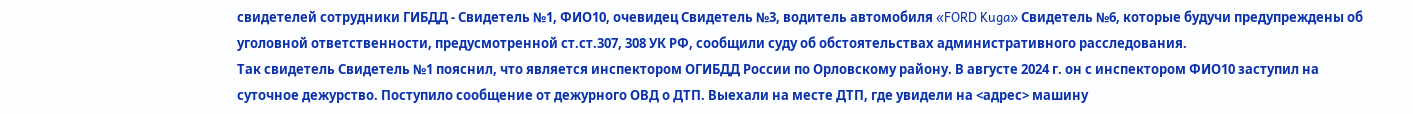свидетелей сотрудники ГИБДД - Свидетель №1, ФИО10, очевидец Свидетель №3, водитель автомобиля «FORD Kuga» Свидетель №6, которые будучи предупреждены об уголовной ответственности, предусмотренной ст.ст.307, 308 УК РФ, сообщили суду об обстоятельствах административного расследования.
Так свидетель Свидетель №1 пояснил, что является инспектором ОГИБДД России по Орловскому району. В августе 2024 г. он с инспектором ФИО10 заступил на суточное дежурство. Поступило сообщение от дежурного ОВД о ДТП. Выехали на месте ДТП, где увидели на <адрес> машину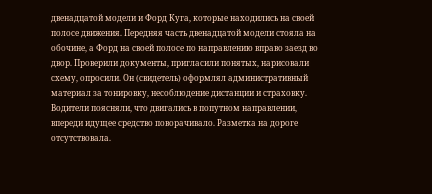двенадцатой модели и Форд Куга, которые находились на своей полосе движения. Передняя часть двенадцатой модели стояла на обочине, а Форд на своей полосе по направлению вправо заезд во двор. Проверили документы, пригласили понятых, нарисовали схему, опросили. Он (свидетель) оформлял административный материал за тонировку, несоблюдение дистанции и страховку. Водители поясняли, что двигались в попутном направлении, впереди идущее средство поворачивало. Разметка на дороге отсутствовала.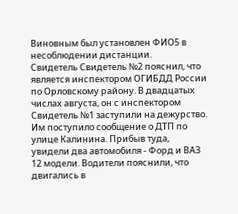Виновным был установлен ФИО5 в несоблюдении дистанции.
Свидетель Свидетель №2 пояснил, что является инспектором ОГИБДД России по Орловскому району. В двадцатых числах августа, он с инспектором Свидетель №1 заступили на дежурство. Им поступило сообщение о ДТП по улице Калинина. Прибыв туда, увидели два автомобиля - Форд и ВАЗ 12 модели. Водители пояснили, что двигались в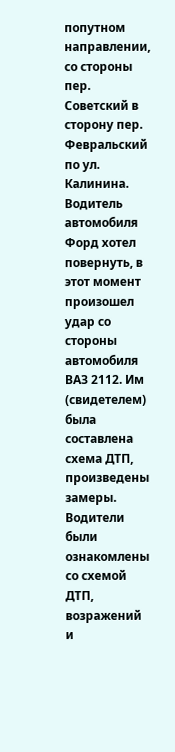попутном направлении, со стороны пер. Советский в сторону пер. Февральский по ул. Калинина. Водитель автомобиля Форд хотел повернуть, в этот момент произошел удар со стороны автомобиля ВАЗ 2112. Им (свидетелем) была составлена схема ДТП, произведены замеры. Водители были ознакомлены со схемой ДТП, возражений и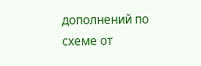дополнений по схеме от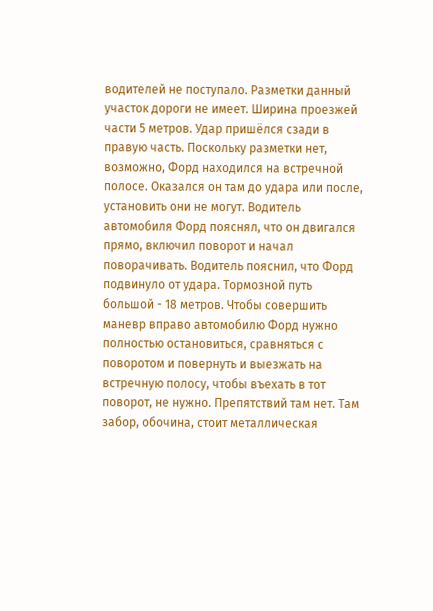водителей не поступало. Разметки данный участок дороги не имеет. Ширина проезжей части 5 метров. Удар пришёлся сзади в правую часть. Поскольку разметки нет, возможно, Форд находился на встречной полосе. Оказался он там до удара или после, установить они не могут. Водитель автомобиля Форд пояснял, что он двигался прямо, включил поворот и начал поворачивать. Водитель пояснил, что Форд подвинуло от удара. Тормозной путь большой - 18 метров. Чтобы совершить маневр вправо автомобилю Форд нужно полностью остановиться, сравняться с поворотом и повернуть и выезжать на встречную полосу, чтобы въехать в тот поворот, не нужно. Препятствий там нет. Там забор, обочина, стоит металлическая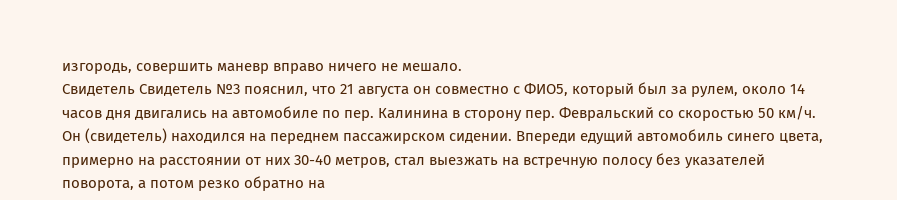изгородь, совершить маневр вправо ничего не мешало.
Свидетель Свидетель №3 пояснил, что 21 августа он совместно с ФИО5, который был за рулем, около 14 часов дня двигались на автомобиле по пер. Калинина в сторону пер. Февральский со скоростью 50 км/ч. Он (свидетель) находился на переднем пассажирском сидении. Впереди едущий автомобиль синего цвета, примерно на расстоянии от них 30-40 метров, стал выезжать на встречную полосу без указателей поворота, а потом резко обратно на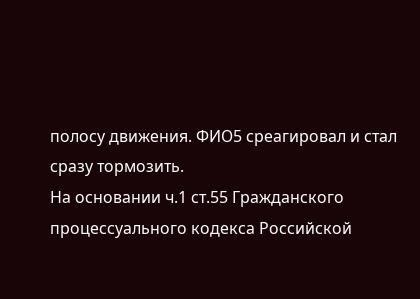полосу движения. ФИО5 среагировал и стал сразу тормозить.
На основании ч.1 ст.55 Гражданского процессуального кодекса Российской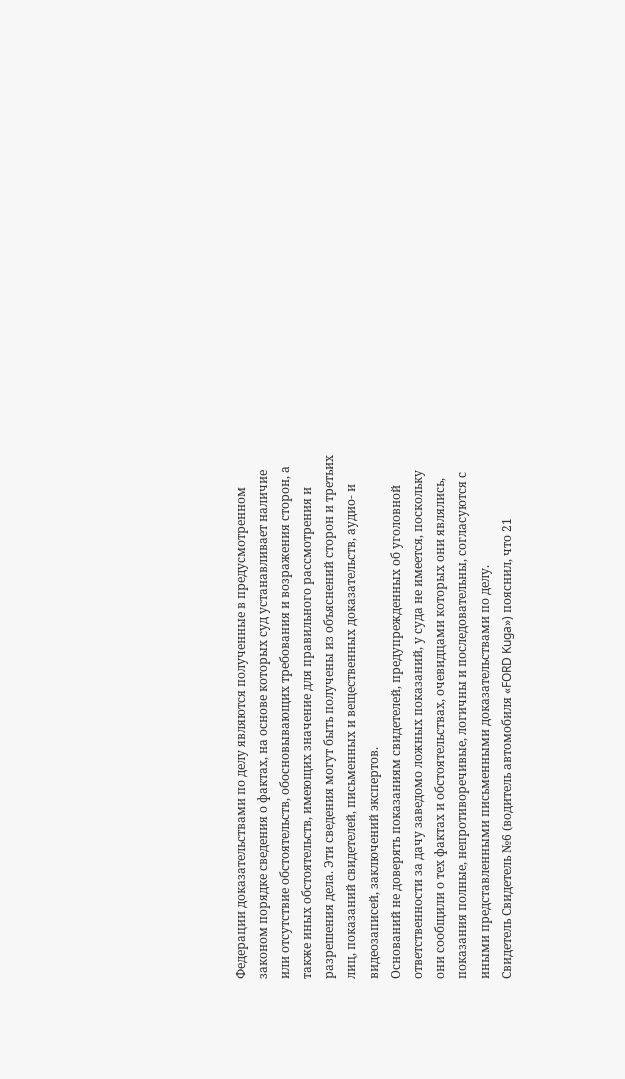Федерации доказательствами по делу являются полученные в предусмотренном законом порядке сведения о фактах, на основе которых суд устанавливает наличие или отсутствие обстоятельств, обосновывающих требования и возражения сторон, а также иных обстоятельств, имеющих значение для правильного рассмотрения и разрешения дела. Эти сведения могут быть получены из объяснений сторон и третьих лиц, показаний свидетелей, письменных и вещественных доказательств, аудио- и видеозаписей, заключений экспертов.
Оснований не доверять показаниям свидетелей, предупрежденных об уголовной ответственности за дачу заведомо ложных показаний, у суда не имеется, поскольку они сообщили о тех фактах и обстоятельствах, очевидцами которых они являлись, показания полные, непротиворечивые, логичны и последовательны, согласуются с иными представленными письменными доказательствами по делу.
Свидетель Свидетель №6 (водитель автомобиля «FORD Kuga») пояснил, что 21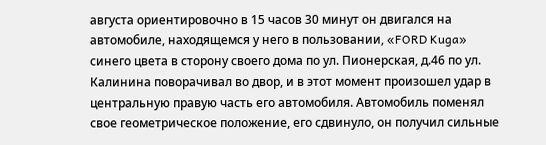августа ориентировочно в 15 часов 30 минут он двигался на автомобиле, находящемся у него в пользовании, «FORD Kuga» синего цвета в сторону своего дома по ул. Пионерская, д.46 по ул. Калинина поворачивал во двор, и в этот момент произошел удар в центральную правую часть его автомобиля. Автомобиль поменял свое геометрическое положение, его сдвинуло, он получил сильные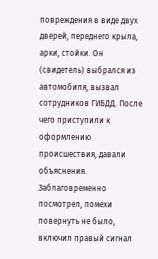повреждения в виде двух дверей, переднего крыла, арки, стойки. Он (свидетель) выбрался из автомобиля, вызвал сотрудников ГИБДД. После чего приступили к оформлению происшествия, давали объяснения. Заблаговременно посмотрел, помехи повернуть не было, включил правый сигнал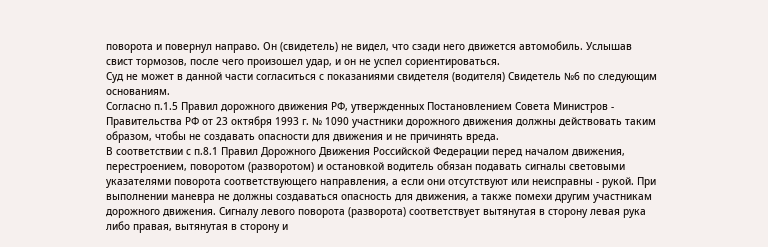поворота и повернул направо. Он (свидетель) не видел, что сзади него движется автомобиль. Услышав свист тормозов, после чего произошел удар, и он не успел сориентироваться.
Суд не может в данной части согласиться с показаниями свидетеля (водителя) Свидетель №6 по следующим основаниям.
Согласно п.1.5 Правил дорожного движения РФ, утвержденных Постановлением Совета Министров - Правительства РФ от 23 октября 1993 г. № 1090 участники дорожного движения должны действовать таким образом, чтобы не создавать опасности для движения и не причинять вреда.
В соответствии с п.8.1 Правил Дорожного Движения Российской Федерации перед началом движения, перестроением, поворотом (разворотом) и остановкой водитель обязан подавать сигналы световыми указателями поворота соответствующего направления, а если они отсутствуют или неисправны - рукой. При выполнении маневра не должны создаваться опасность для движения, а также помехи другим участникам дорожного движения. Сигналу левого поворота (разворота) соответствует вытянутая в сторону левая рука либо правая, вытянутая в сторону и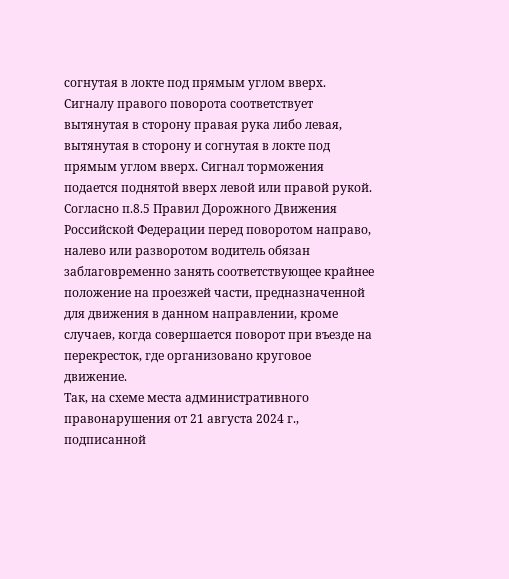согнутая в локте под прямым углом вверх. Сигналу правого поворота соответствует вытянутая в сторону правая рука либо левая, вытянутая в сторону и согнутая в локте под прямым углом вверх. Сигнал торможения подается поднятой вверх левой или правой рукой.
Согласно п.8.5 Правил Дорожного Движения Российской Федерации перед поворотом направо, налево или разворотом водитель обязан заблаговременно занять соответствующее крайнее положение на проезжей части, предназначенной для движения в данном направлении, кроме случаев, когда совершается поворот при въезде на перекресток, где организовано круговое движение.
Так, на схеме места административного правонарушения от 21 августа 2024 г., подписанной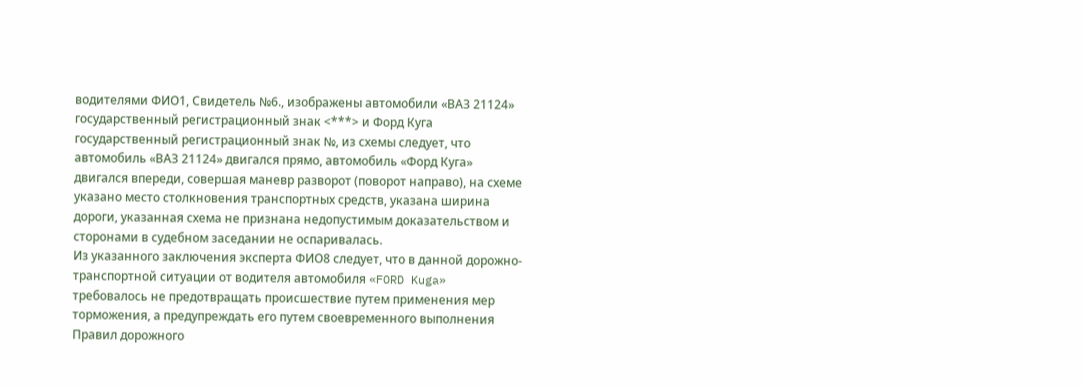водителями ФИО1, Свидетель №6., изображены автомобили «ВАЗ 21124» государственный регистрационный знак <***> и Форд Куга государственный регистрационный знак №, из схемы следует, что автомобиль «ВАЗ 21124» двигался прямо, автомобиль «Форд Куга» двигался впереди, совершая маневр разворот (поворот направо), на схеме указано место столкновения транспортных средств, указана ширина дороги, указанная схема не признана недопустимым доказательством и сторонами в судебном заседании не оспаривалась.
Из указанного заключения эксперта ФИО8 следует, что в данной дорожно-транспортной ситуации от водителя автомобиля «FORD Kuga» требовалось не предотвращать происшествие путем применения мер торможения, а предупреждать его путем своевременного выполнения Правил дорожного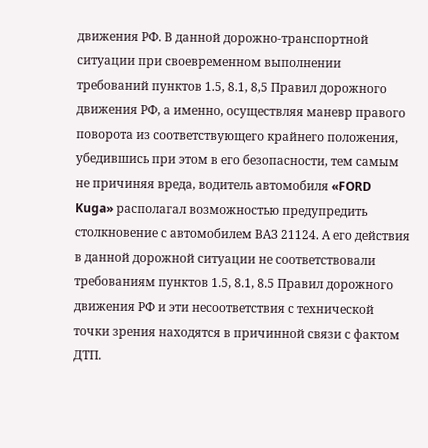движения РФ. В данной дорожно-транспортной ситуации при своевременном выполнении требований пунктов 1.5, 8.1, 8,5 Правил дорожного движения РФ, а именно, осуществляя маневр правого поворота из соответствующего крайнего положения, убедившись при этом в его безопасности, тем самым не причиняя вреда, водитель автомобиля «FORD Kuga» располагал возможностью предупредить столкновение с автомобилем ВАЗ 21124. А его действия в данной дорожной ситуации не соответствовали требованиям пунктов 1.5, 8.1, 8.5 Правил дорожного движения РФ и эти несоответствия с технической точки зрения находятся в причинной связи с фактом ДТП.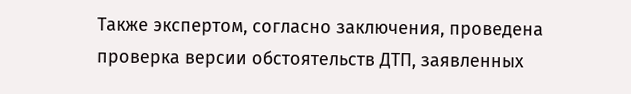Также экспертом, согласно заключения, проведена проверка версии обстоятельств ДТП, заявленных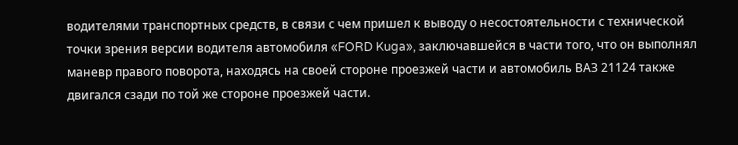водителями транспортных средств, в связи с чем пришел к выводу о несостоятельности с технической точки зрения версии водителя автомобиля «FORD Kuga», заключавшейся в части того, что он выполнял маневр правого поворота, находясь на своей стороне проезжей части и автомобиль ВАЗ 21124 также двигался сзади по той же стороне проезжей части.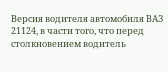Версия водителя автомобиля ВАЗ 21124, в части того, что перед столкновением водитель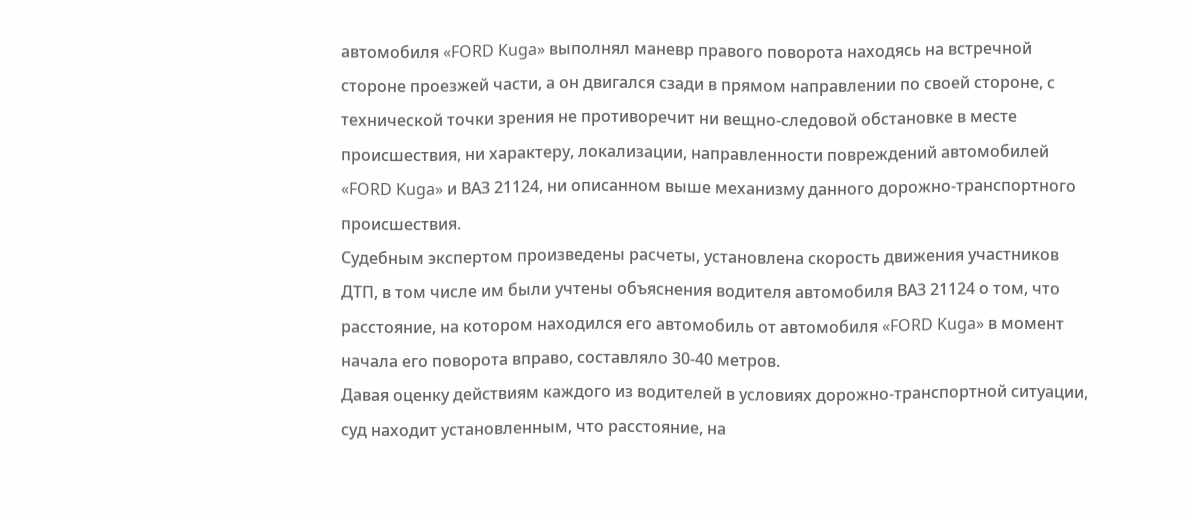автомобиля «FORD Kuga» выполнял маневр правого поворота находясь на встречной стороне проезжей части, а он двигался сзади в прямом направлении по своей стороне, с технической точки зрения не противоречит ни вещно-следовой обстановке в месте происшествия, ни характеру, локализации, направленности повреждений автомобилей «FORD Kuga» и ВАЗ 21124, ни описанном выше механизму данного дорожно-транспортного происшествия.
Судебным экспертом произведены расчеты, установлена скорость движения участников ДТП, в том числе им были учтены объяснения водителя автомобиля ВАЗ 21124 о том, что расстояние, на котором находился его автомобиль от автомобиля «FORD Kuga» в момент начала его поворота вправо, составляло 30-40 метров.
Давая оценку действиям каждого из водителей в условиях дорожно-транспортной ситуации, суд находит установленным, что расстояние, на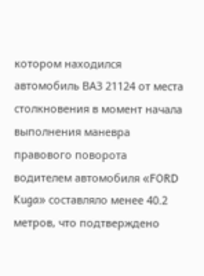котором находился автомобиль ВАЗ 21124 от места столкновения в момент начала выполнения маневра правового поворота водителем автомобиля «FORD Kuga» составляло менее 40.2 метров, что подтверждено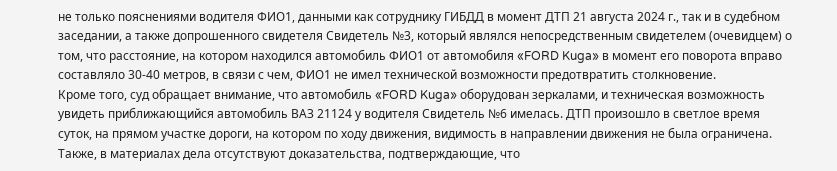не только пояснениями водителя ФИО1, данными как сотруднику ГИБДД в момент ДТП 21 августа 2024 г., так и в судебном заседании, а также допрошенного свидетеля Свидетель №3, который являлся непосредственным свидетелем (очевидцем) о том, что расстояние, на котором находился автомобиль ФИО1 от автомобиля «FORD Kuga» в момент его поворота вправо составляло 30-40 метров, в связи с чем, ФИО1 не имел технической возможности предотвратить столкновение.
Кроме того, суд обращает внимание, что автомобиль «FORD Kuga» оборудован зеркалами, и техническая возможность увидеть приближающийся автомобиль ВАЗ 21124 у водителя Свидетель №6 имелась. ДТП произошло в светлое время суток, на прямом участке дороги, на котором по ходу движения, видимость в направлении движения не была ограничена.
Также, в материалах дела отсутствуют доказательства, подтверждающие, что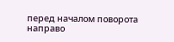перед началом поворота направо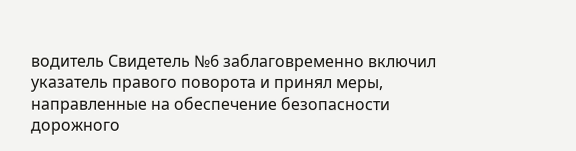водитель Свидетель №6 заблаговременно включил указатель правого поворота и принял меры, направленные на обеспечение безопасности дорожного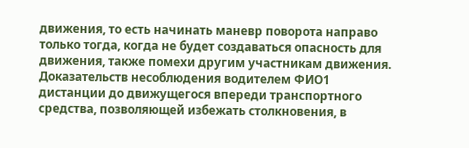движения, то есть начинать маневр поворота направо только тогда, когда не будет создаваться опасность для движения, также помехи другим участникам движения.
Доказательств несоблюдения водителем ФИО1 дистанции до движущегося впереди транспортного средства, позволяющей избежать столкновения, в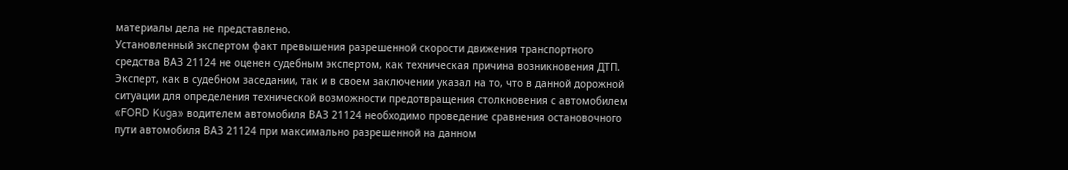материалы дела не представлено.
Установленный экспертом факт превышения разрешенной скорости движения транспортного средства ВАЗ 21124 не оценен судебным экспертом, как техническая причина возникновения ДТП.
Эксперт, как в судебном заседании, так и в своем заключении указал на то, что в данной дорожной ситуации для определения технической возможности предотвращения столкновения с автомобилем «FORD Kuga» водителем автомобиля ВАЗ 21124 необходимо проведение сравнения остановочного пути автомобиля ВАЗ 21124 при максимально разрешенной на данном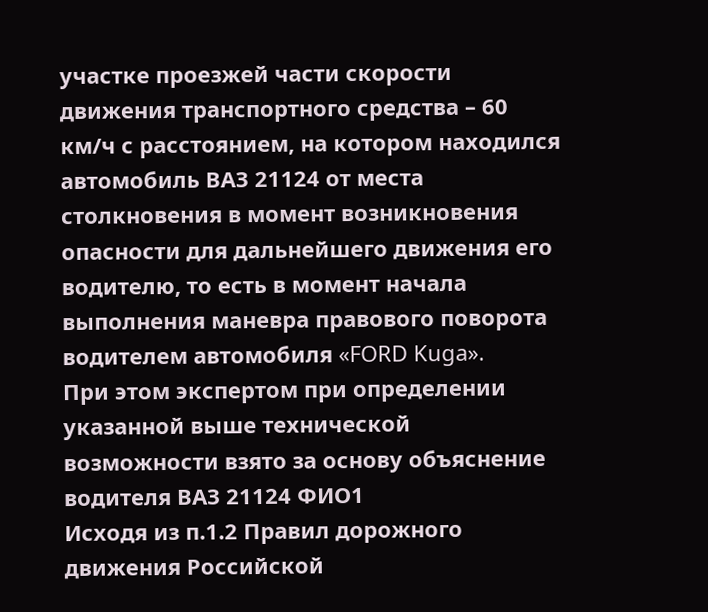участке проезжей части скорости движения транспортного средства – 60 км/ч с расстоянием, на котором находился автомобиль ВАЗ 21124 от места столкновения в момент возникновения опасности для дальнейшего движения его водителю, то есть в момент начала выполнения маневра правового поворота водителем автомобиля «FORD Kuga».
При этом экспертом при определении указанной выше технической возможности взято за основу объяснение водителя ВАЗ 21124 ФИО1
Исходя из п.1.2 Правил дорожного движения Российской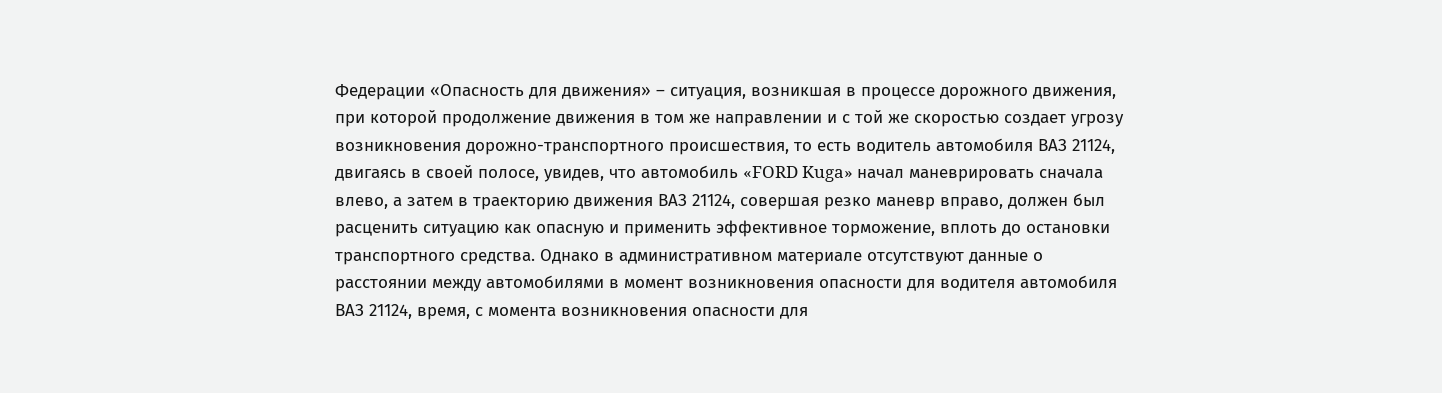Федерации «Опасность для движения» – ситуация, возникшая в процессе дорожного движения, при которой продолжение движения в том же направлении и с той же скоростью создает угрозу возникновения дорожно-транспортного происшествия, то есть водитель автомобиля ВАЗ 21124, двигаясь в своей полосе, увидев, что автомобиль «FORD Kuga» начал маневрировать сначала влево, а затем в траекторию движения ВАЗ 21124, совершая резко маневр вправо, должен был расценить ситуацию как опасную и применить эффективное торможение, вплоть до остановки транспортного средства. Однако в административном материале отсутствуют данные о расстоянии между автомобилями в момент возникновения опасности для водителя автомобиля ВАЗ 21124, время, с момента возникновения опасности для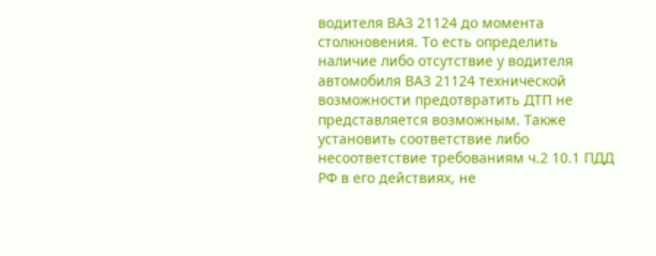водителя ВАЗ 21124 до момента столкновения. То есть определить наличие либо отсутствие у водителя автомобиля ВАЗ 21124 технической возможности предотвратить ДТП не представляется возможным. Также установить соответствие либо несоответствие требованиям ч.2 10.1 ПДД РФ в его действиях, не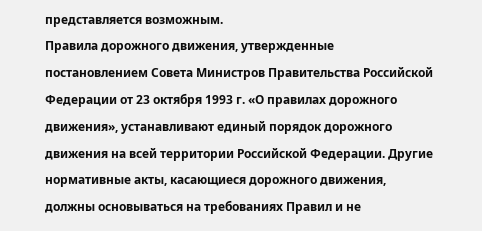представляется возможным.
Правила дорожного движения, утвержденные постановлением Совета Министров Правительства Российской Федерации от 23 октября 1993 г. «О правилах дорожного движения», устанавливают единый порядок дорожного движения на всей территории Российской Федерации. Другие нормативные акты, касающиеся дорожного движения, должны основываться на требованиях Правил и не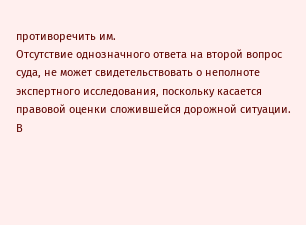противоречить им.
Отсутствие однозначного ответа на второй вопрос суда, не может свидетельствовать о неполноте экспертного исследования, поскольку касается правовой оценки сложившейся дорожной ситуации.
В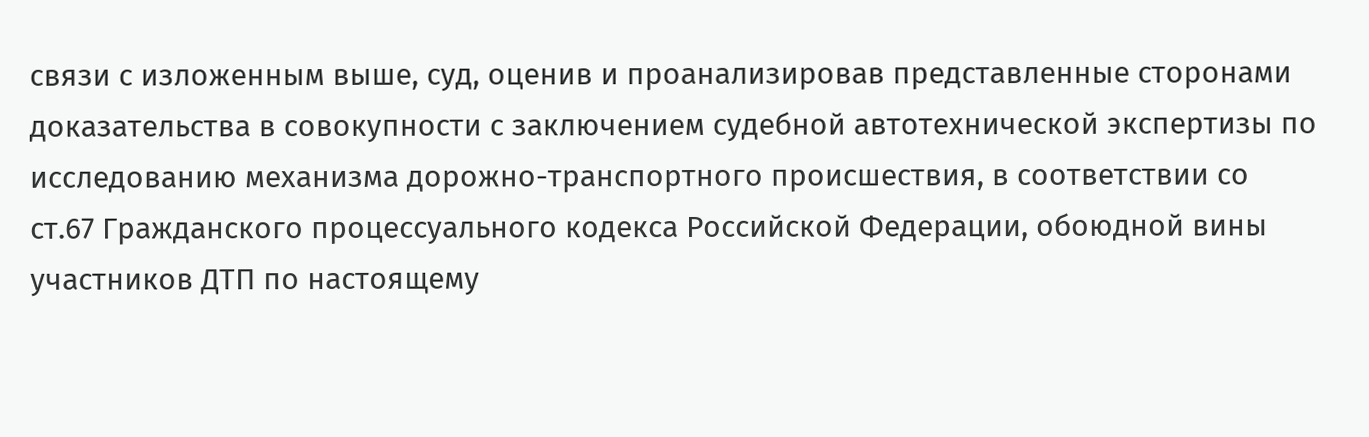связи с изложенным выше, суд, оценив и проанализировав представленные сторонами доказательства в совокупности с заключением судебной автотехнической экспертизы по исследованию механизма дорожно-транспортного происшествия, в соответствии со ст.67 Гражданского процессуального кодекса Российской Федерации, обоюдной вины участников ДТП по настоящему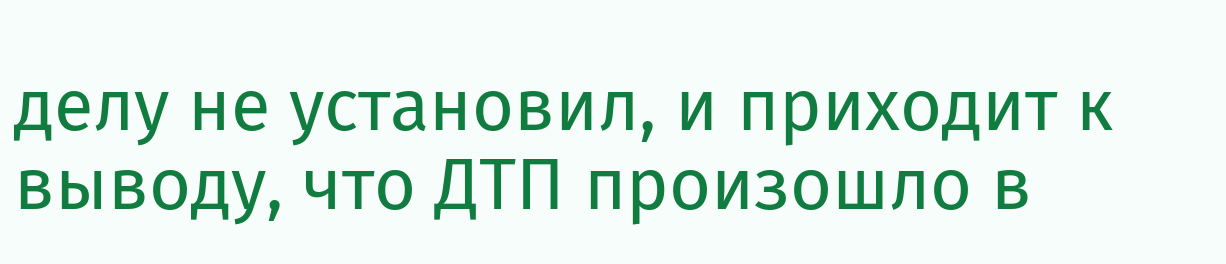делу не установил, и приходит к выводу, что ДТП произошло в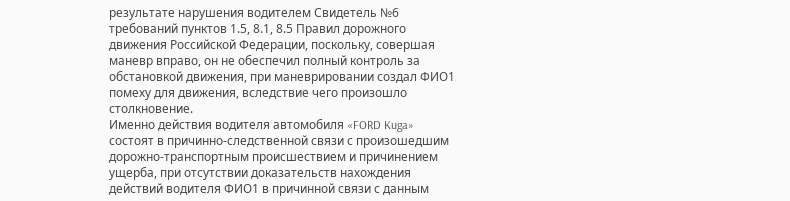результате нарушения водителем Свидетель №6 требований пунктов 1.5, 8.1, 8.5 Правил дорожного движения Российской Федерации, поскольку, совершая маневр вправо, он не обеспечил полный контроль за обстановкой движения, при маневрировании создал ФИО1 помеху для движения, вследствие чего произошло столкновение.
Именно действия водителя автомобиля «FORD Kuga» состоят в причинно-следственной связи с произошедшим дорожно-транспортным происшествием и причинением ущерба, при отсутствии доказательств нахождения действий водителя ФИО1 в причинной связи с данным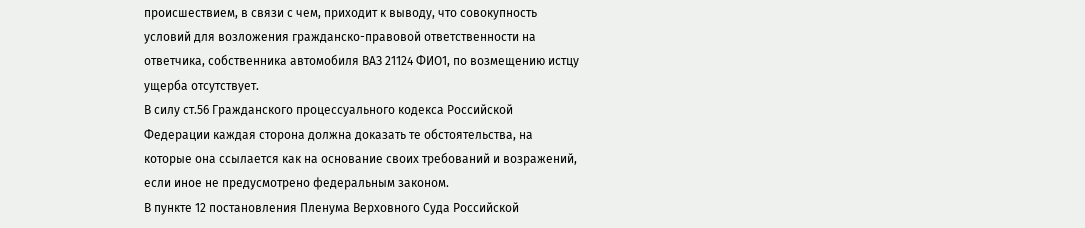происшествием, в связи с чем, приходит к выводу, что совокупность условий для возложения гражданско-правовой ответственности на ответчика, собственника автомобиля ВАЗ 21124 ФИО1, по возмещению истцу ущерба отсутствует.
В силу ст.56 Гражданского процессуального кодекса Российской Федерации каждая сторона должна доказать те обстоятельства, на которые она ссылается как на основание своих требований и возражений, если иное не предусмотрено федеральным законом.
В пункте 12 постановления Пленума Верховного Суда Российской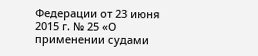Федерации от 23 июня 2015 г. № 25 «О применении судами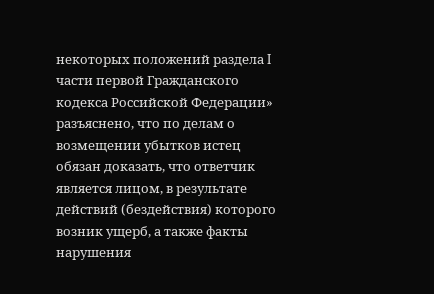некоторых положений раздела I части первой Гражданского кодекса Российской Федерации» разъяснено, что по делам о возмещении убытков истец обязан доказать, что ответчик является лицом, в результате действий (бездействия) которого возник ущерб, а также факты нарушения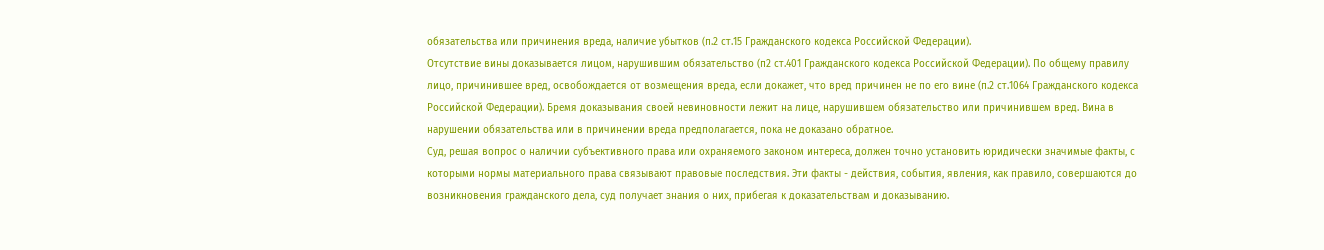обязательства или причинения вреда, наличие убытков (п.2 ст.15 Гражданского кодекса Российской Федерации).
Отсутствие вины доказывается лицом, нарушившим обязательство (п2 ст.401 Гражданского кодекса Российской Федерации). По общему правилу лицо, причинившее вред, освобождается от возмещения вреда, если докажет, что вред причинен не по его вине (п.2 ст.1064 Гражданского кодекса Российской Федерации). Бремя доказывания своей невиновности лежит на лице, нарушившем обязательство или причинившем вред. Вина в нарушении обязательства или в причинении вреда предполагается, пока не доказано обратное.
Суд, решая вопрос о наличии субъективного права или охраняемого законом интереса, должен точно установить юридически значимые факты, с которыми нормы материального права связывают правовые последствия. Эти факты - действия, события, явления, как правило, совершаются до возникновения гражданского дела, суд получает знания о них, прибегая к доказательствам и доказыванию.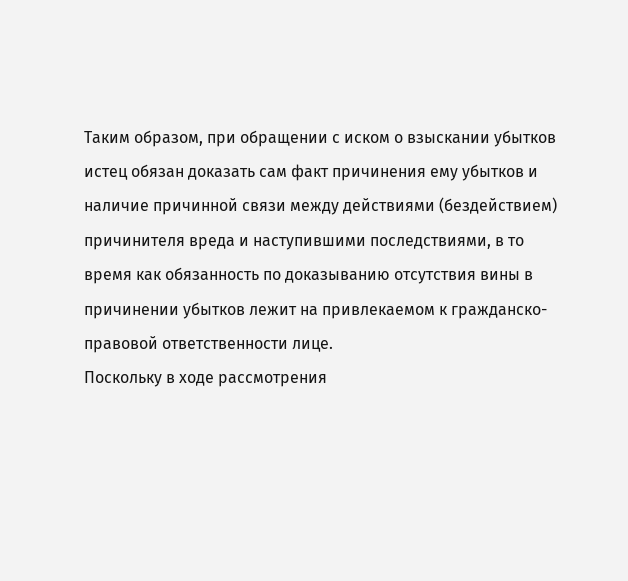Таким образом, при обращении с иском о взыскании убытков истец обязан доказать сам факт причинения ему убытков и наличие причинной связи между действиями (бездействием) причинителя вреда и наступившими последствиями, в то время как обязанность по доказыванию отсутствия вины в причинении убытков лежит на привлекаемом к гражданско-правовой ответственности лице.
Поскольку в ходе рассмотрения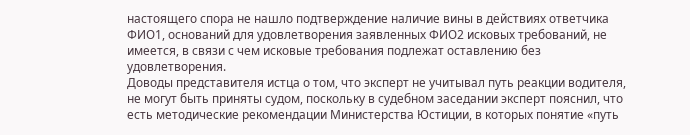настоящего спора не нашло подтверждение наличие вины в действиях ответчика ФИО1, оснований для удовлетворения заявленных ФИО2 исковых требований, не имеется, в связи с чем исковые требования подлежат оставлению без удовлетворения.
Доводы представителя истца о том, что эксперт не учитывал путь реакции водителя, не могут быть приняты судом, поскольку в судебном заседании эксперт пояснил, что есть методические рекомендации Министерства Юстиции, в которых понятие «путь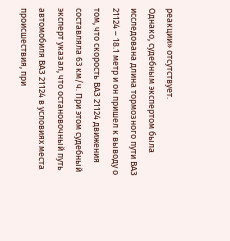реакции» отсутствует.
Однако, судебным экспертом была исследована длина тормозного пути ВАЗ 21124 – 18.1 метр и он пришел к выводу о том, что скорость ВАЗ 21124 движения составляла 63 км/ч. При этом судебный эксперт указал, что остановочный путь автомобиля ВАЗ 21124 в условиях места происшествия, при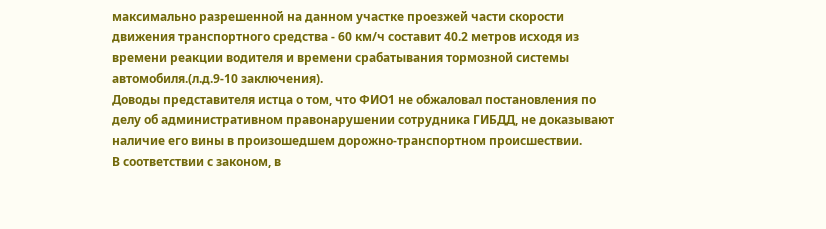максимально разрешенной на данном участке проезжей части скорости движения транспортного средства - 60 км/ч составит 40.2 метров исходя из времени реакции водителя и времени срабатывания тормозной системы автомобиля.(л.д.9-10 заключения).
Доводы представителя истца о том, что ФИО1 не обжаловал постановления по делу об административном правонарушении сотрудника ГИБДД, не доказывают наличие его вины в произошедшем дорожно-транспортном происшествии.
В соответствии с законом, в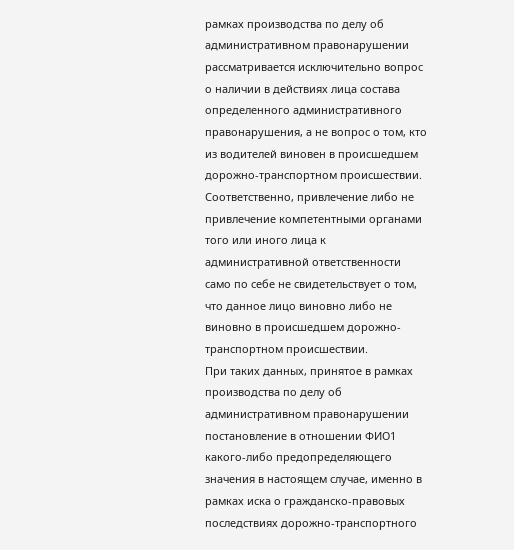рамках производства по делу об административном правонарушении рассматривается исключительно вопрос о наличии в действиях лица состава определенного административного правонарушения, а не вопрос о том, кто из водителей виновен в происшедшем дорожно-транспортном происшествии.
Соответственно, привлечение либо не привлечение компетентными органами того или иного лица к административной ответственности само по себе не свидетельствует о том, что данное лицо виновно либо не виновно в происшедшем дорожно-транспортном происшествии.
При таких данных, принятое в рамках производства по делу об административном правонарушении постановление в отношении ФИО1 какого-либо предопределяющего значения в настоящем случае, именно в рамках иска о гражданско-правовых последствиях дорожно-транспортного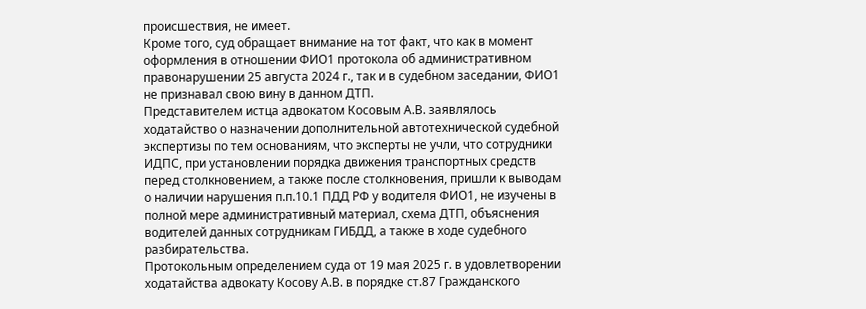происшествия, не имеет.
Кроме того, суд обращает внимание на тот факт, что как в момент оформления в отношении ФИО1 протокола об административном правонарушении 25 августа 2024 г., так и в судебном заседании, ФИО1 не признавал свою вину в данном ДТП.
Представителем истца адвокатом Косовым А.В. заявлялось ходатайство о назначении дополнительной автотехнической судебной экспертизы по тем основаниям, что эксперты не учли, что сотрудники ИДПС, при установлении порядка движения транспортных средств перед столкновением, а также после столкновения, пришли к выводам о наличии нарушения п.п.10.1 ПДД РФ у водителя ФИО1, не изучены в полной мере административный материал, схема ДТП, объяснения водителей данных сотрудникам ГИБДД, а также в ходе судебного разбирательства.
Протокольным определением суда от 19 мая 2025 г. в удовлетворении ходатайства адвокату Косову А.В. в порядке ст.87 Гражданского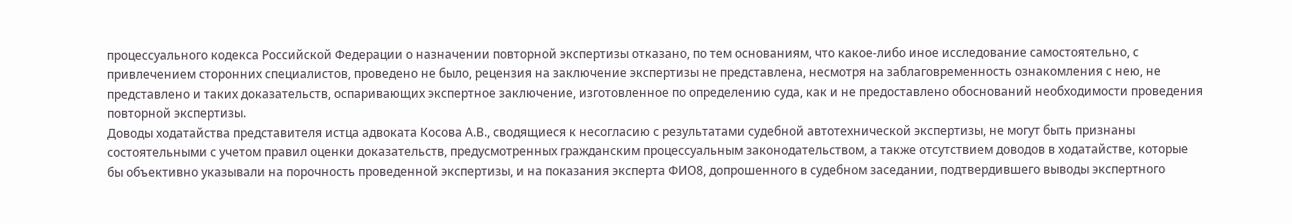процессуального кодекса Российской Федерации о назначении повторной экспертизы отказано, по тем основаниям, что какое-либо иное исследование самостоятельно, с привлечением сторонних специалистов, проведено не было, рецензия на заключение экспертизы не представлена, несмотря на заблаговременность ознакомления с нею, не представлено и таких доказательств, оспаривающих экспертное заключение, изготовленное по определению суда, как и не предоставлено обоснований необходимости проведения повторной экспертизы.
Доводы ходатайства представителя истца адвоката Косова А.В., сводящиеся к несогласию с результатами судебной автотехнической экспертизы, не могут быть признаны состоятельными с учетом правил оценки доказательств, предусмотренных гражданским процессуальным законодательством, а также отсутствием доводов в ходатайстве, которые бы объективно указывали на порочность проведенной экспертизы, и на показания эксперта ФИО8, допрошенного в судебном заседании, подтвердившего выводы экспертного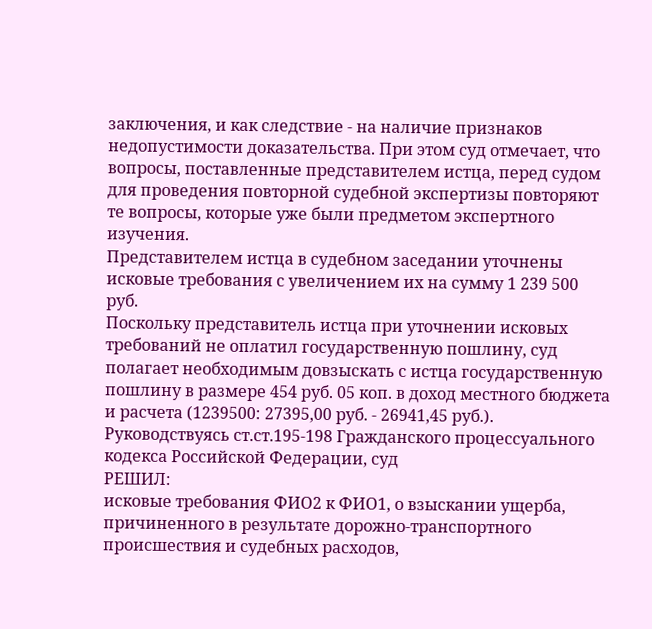заключения, и как следствие - на наличие признаков недопустимости доказательства. При этом суд отмечает, что вопросы, поставленные представителем истца, перед судом для проведения повторной судебной экспертизы повторяют те вопросы, которые уже были предметом экспертного изучения.
Представителем истца в судебном заседании уточнены исковые требования с увеличением их на сумму 1 239 500 руб.
Поскольку представитель истца при уточнении исковых требований не оплатил государственную пошлину, суд полагает необходимым довзыскать с истца государственную пошлину в размере 454 руб. 05 коп. в доход местного бюджета и расчета (1239500: 27395,00 руб. - 26941,45 руб.).
Руководствуясь ст.ст.195-198 Гражданского процессуального кодекса Российской Федерации, суд
РЕШИЛ:
исковые требования ФИО2 к ФИО1, о взыскании ущерба, причиненного в результате дорожно-транспортного происшествия и судебных расходов,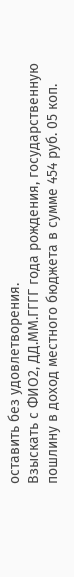оставить без удовлетворения.
Взыскать с ФИО2, ДД.ММ.ГГГГ года рождения, государственную пошлину в доход местного бюджета в сумме 454 руб. 05 коп.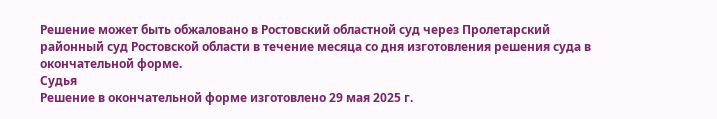Решение может быть обжаловано в Ростовский областной суд через Пролетарский районный суд Ростовской области в течение месяца со дня изготовления решения суда в окончательной форме.
Судья
Решение в окончательной форме изготовлено 29 мая 2025 г.